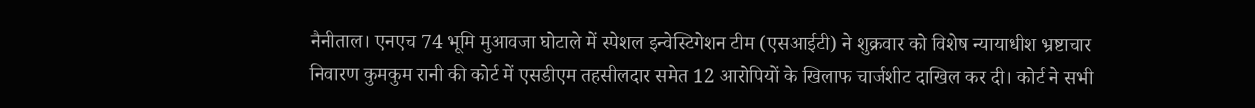नैनीताल। एनएच 74 भूमि मुआवजा घोटाले में स्पेशल इन्वेस्टिगेशन टीम (एसआईटी) ने शुक्रवार को विशेष न्यायाधीश भ्रष्टाचार निवारण कुमकुम रानी की कोर्ट में एसडीएम तहसीलदार समेत 12 आरोपियों के खिलाफ चार्जशीट दाखिल कर दी। कोर्ट ने सभी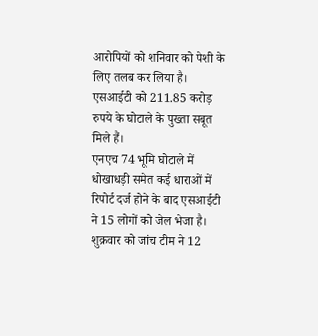आरोपियों को शनिवार को पेशी के लिए तलब कर लिया है। एसआईटी को 211.85 करोड़ रुपये के घोटाले के पुख्ता सबूत मिले हैं।
एनएच 74 भूमि घोटाले में धोखाधड़ी समेत कई धाराओं में रिपोर्ट दर्ज होने के बाद एसआईटी ने 15 लोगों को जेल भेजा है। शुक्रवार को जांच टीम ने 12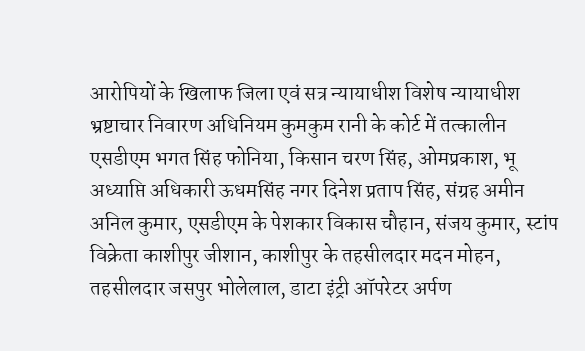आरोपियों के खिलाफ जिला एवं सत्र न्यायाधीश विशेष न्यायाधीश भ्रष्टाचार निवारण अधिनियम कुमकुम रानी के कोर्ट में तत्कालीन एसडीएम भगत सिंह फोनिया, किसान चरण सिंह, ओमप्रकाश, भू अध्याप्ति अधिकारी ऊधमसिंह नगर दिनेश प्रताप सिंह, संग्रह अमीन अनिल कुमार, एसडीएम के पेशकार विकास चौहान, संजय कुमार, स्टांप विक्रेता काशीपुर जीशान, काशीपुर के तहसीलदार मदन मोहन, तहसीलदार जसपुर भोलेलाल, डाटा इंट्री ऑपरेटर अर्पण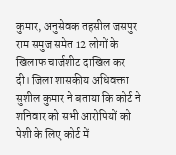कुमार, अनुसेवक तहसील जसपुर राम समुज समेत 12 लोगों के खिलाफ चार्जशीट दाखिल कर दी। जिला शासकीय अधिवक्ता सुशील कुमार ने बताया कि कोर्ट ने शनिवार को सभी आरोपियों को पेशी के लिए कोर्ट में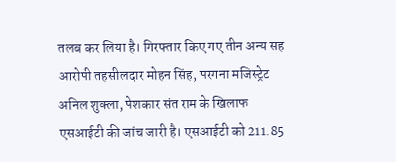तलब कर लिया है। गिरफ्तार किए गए तीन अन्य सह आरोपी तहसीलदार मोहन सिंह, परगना मजिस्ट्रेट अनिल शुक्ला, पेशकार संत राम के खिलाफ एसआईटी की जांच जारी है। एसआईटी को 211.85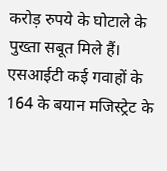करोड़ रुपये के घोटाले के पुख्ता सबूत मिले हैं। एसआईटी कई गवाहों के 164 के बयान मजिस्ट्रेट के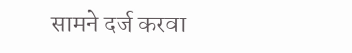सामने दर्ज करवा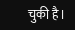चुकी है।